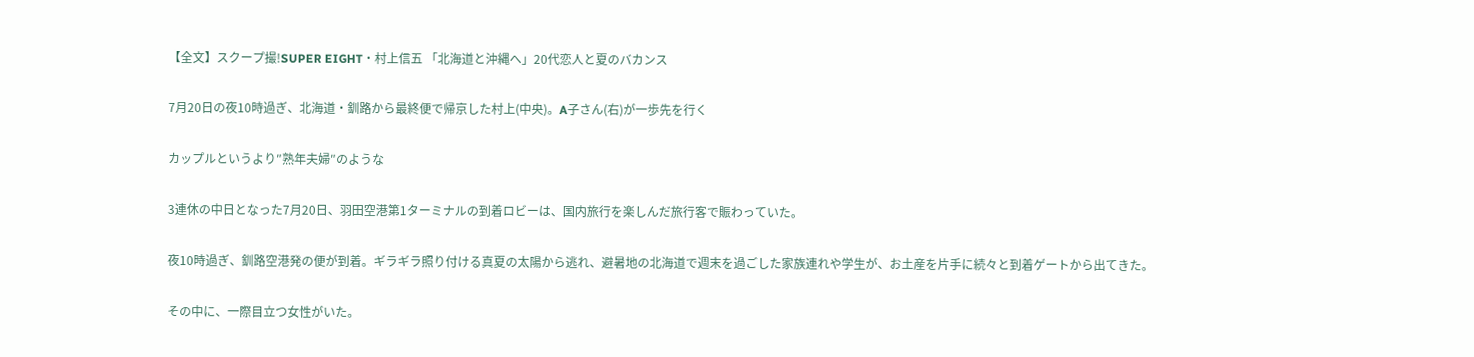【全文】スクープ撮!SUPER EIGHT・村上信五 「北海道と沖縄へ」20代恋人と夏のバカンス

7月20日の夜10時過ぎ、北海道・釧路から最終便で帰京した村上(中央)。A子さん(右)が一歩先を行く

カップルというより″熟年夫婦″のような

3連休の中日となった7月20日、羽田空港第1ターミナルの到着ロビーは、国内旅行を楽しんだ旅行客で賑わっていた。

夜10時過ぎ、釧路空港発の便が到着。ギラギラ照り付ける真夏の太陽から逃れ、避暑地の北海道で週末を過ごした家族連れや学生が、お土産を片手に続々と到着ゲートから出てきた。

その中に、一際目立つ女性がいた。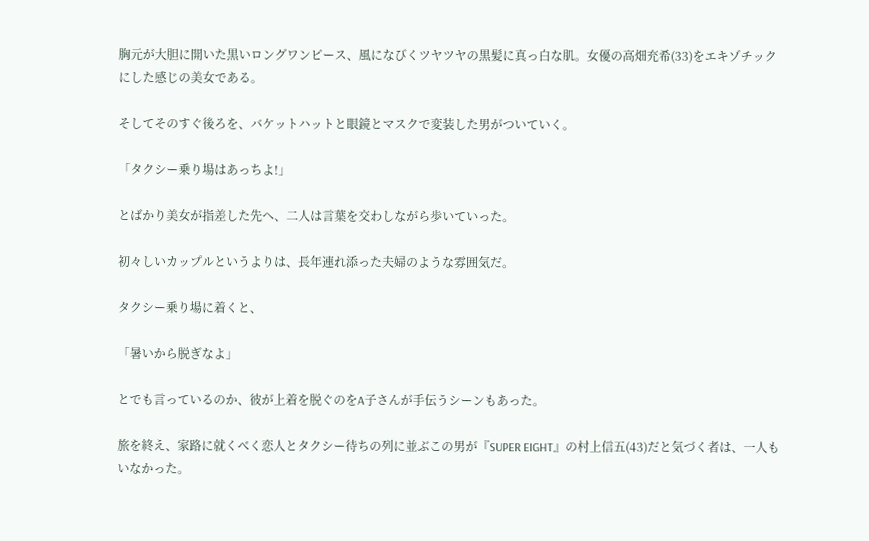胸元が大胆に開いた黒いロングワンピース、風になびくツヤツヤの黒髪に真っ白な肌。女優の高畑充希(33)をエキゾチックにした感じの美女である。

そしてそのすぐ後ろを、バケットハットと眼鏡とマスクで変装した男がついていく。

「タクシー乗り場はあっちよ!」

とばかり美女が指差した先へ、二人は言葉を交わしながら歩いていった。

初々しいカップルというよりは、長年連れ添った夫婦のような雰囲気だ。

タクシー乗り場に着くと、

「暑いから脱ぎなよ」

とでも言っているのか、彼が上着を脱ぐのをA子さんが手伝うシーンもあった。

旅を終え、家路に就くべく恋人とタクシー待ちの列に並ぶこの男が『SUPER EIGHT』の村上信五(43)だと気づく者は、一人もいなかった。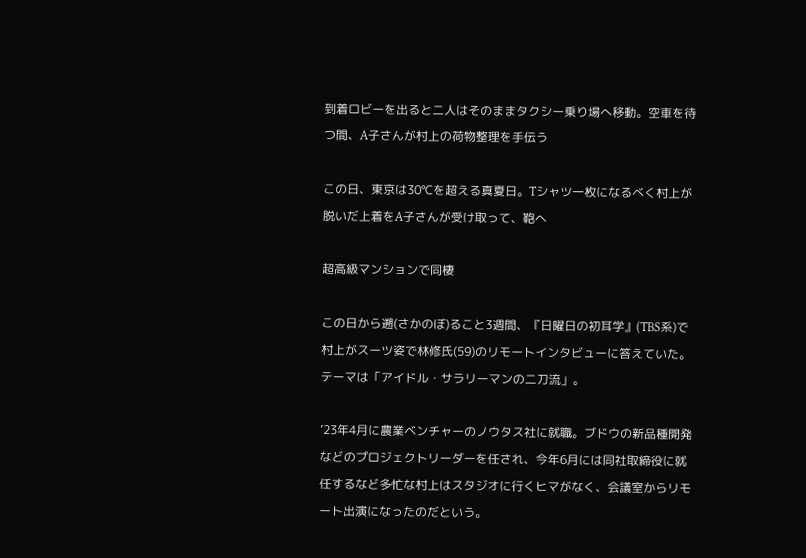到着ロビーを出ると二人はそのままタクシー乗り場へ移動。空車を待つ間、A子さんが村上の荷物整理を手伝う

この日、東京は30℃を超える真夏日。Tシャツ一枚になるべく村上が脱いだ上着をA子さんが受け取って、鞄へ

超高級マンションで同棲

この日から遡(さかのぼ)ること3週間、『日曜日の初耳学』(TBS系)で村上がスーツ姿で林修氏(59)のリモートインタビューに答えていた。テーマは「アイドル・サラリーマンの二刀流」。

’23年4月に農業ベンチャーのノウタス社に就職。ブドウの新品種開発などのプロジェクトリーダーを任され、今年6月には同社取締役に就任するなど多忙な村上はスタジオに行くヒマがなく、会議室からリモート出演になったのだという。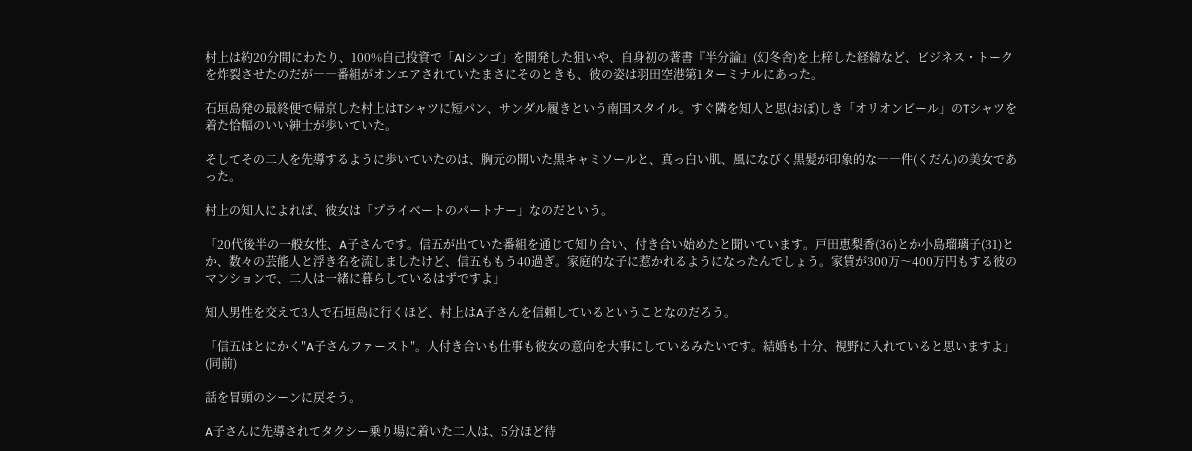村上は約20分間にわたり、100%自己投資で「AIシンゴ」を開発した狙いや、自身初の著書『半分論』(幻冬舎)を上梓した経緯など、ビジネス・トークを炸裂させたのだが――番組がオンエアされていたまさにそのときも、彼の姿は羽田空港第1ターミナルにあった。

石垣島発の最終便で帰京した村上はTシャツに短パン、サンダル履きという南国スタイル。すぐ隣を知人と思(おぼ)しき「オリオンビール」のTシャツを着た恰幅のいい紳士が歩いていた。

そしてその二人を先導するように歩いていたのは、胸元の開いた黒キャミソールと、真っ白い肌、風になびく黒髪が印象的な――件(くだん)の美女であった。

村上の知人によれば、彼女は「プライベートのパートナー」なのだという。

「20代後半の一般女性、A子さんです。信五が出ていた番組を通じて知り合い、付き合い始めたと聞いています。戸田恵梨香(36)とか小島瑠璃子(31)とか、数々の芸能人と浮き名を流しましたけど、信五ももう40過ぎ。家庭的な子に惹かれるようになったんでしょう。家賃が300万〜400万円もする彼のマンションで、二人は一緒に暮らしているはずですよ」

知人男性を交えて3人で石垣島に行くほど、村上はA子さんを信頼しているということなのだろう。

「信五はとにかく″A子さんファースト″。人付き合いも仕事も彼女の意向を大事にしているみたいです。結婚も十分、視野に入れていると思いますよ」(同前)

話を冒頭のシーンに戻そう。

A子さんに先導されてタクシー乗り場に着いた二人は、5分ほど待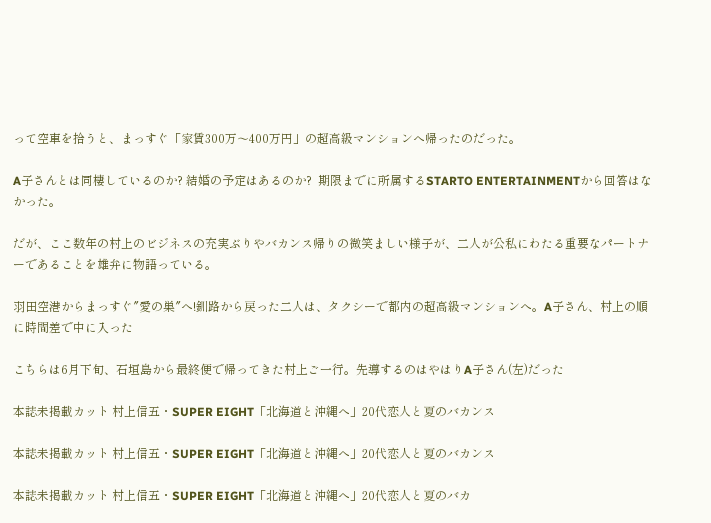って空車を拾うと、まっすぐ「家賃300万〜400万円」の超高級マンションへ帰ったのだった。

A子さんとは同棲しているのか? 結婚の予定はあるのか?  期限までに所属するSTARTO ENTERTAINMENTから回答はなかった。

だが、ここ数年の村上のビジネスの充実ぶりやバカンス帰りの微笑ましい様子が、二人が公私にわたる重要なパートナーであることを雄弁に物語っている。

羽田空港からまっすぐ″愛の巣″へ!釧路から戻った二人は、タクシーで都内の超高級マンションへ。A子さん、村上の順に時間差で中に入った

こちらは6月下旬、石垣島から最終便で帰ってきた村上ご一行。先導するのはやはりA子さん(左)だった

本誌未掲載カット 村上信五・SUPER EIGHT「北海道と沖縄へ」20代恋人と夏のバカンス

本誌未掲載カット 村上信五・SUPER EIGHT「北海道と沖縄へ」20代恋人と夏のバカンス

本誌未掲載カット 村上信五・SUPER EIGHT「北海道と沖縄へ」20代恋人と夏のバカ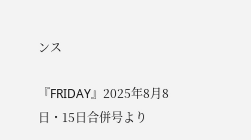ンス

『FRIDAY』2025年8月8日・15日合併号より